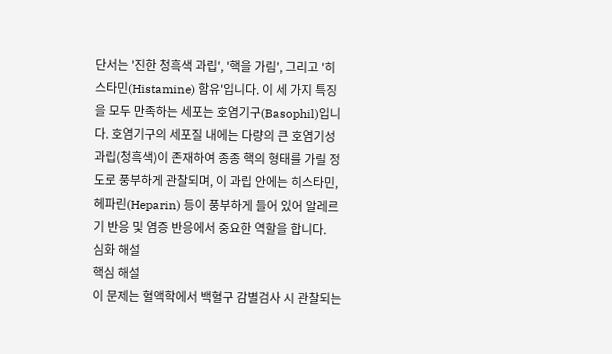단서는 '진한 청흑색 과립', '핵을 가림', 그리고 '히스타민(Histamine) 함유'입니다. 이 세 가지 특징을 모두 만족하는 세포는 호염기구(Basophil)입니다. 호염기구의 세포질 내에는 다량의 큰 호염기성 과립(청흑색)이 존재하여 종종 핵의 형태를 가릴 정도로 풍부하게 관찰되며, 이 과립 안에는 히스타민, 헤파린(Heparin) 등이 풍부하게 들어 있어 알레르기 반응 및 염증 반응에서 중요한 역할을 합니다.
심화 해설
핵심 해설
이 문제는 혈액학에서 백혈구 감별검사 시 관찰되는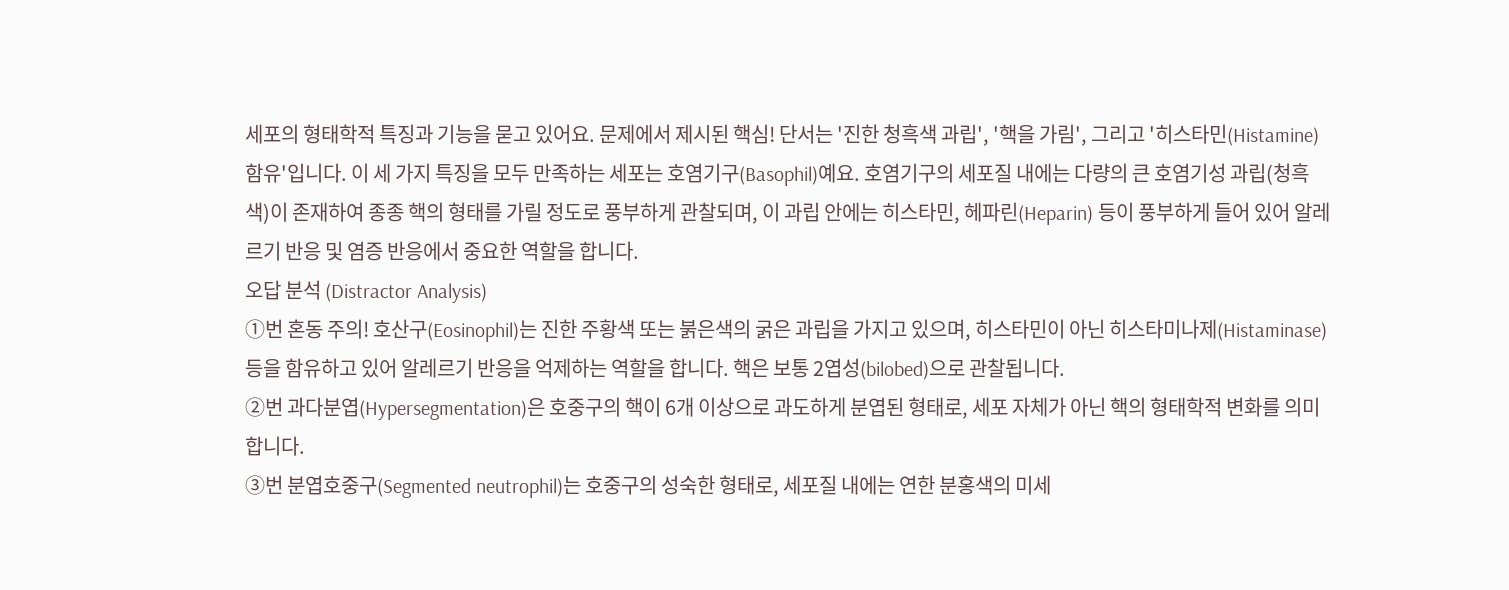세포의 형태학적 특징과 기능을 묻고 있어요. 문제에서 제시된 핵심! 단서는 '진한 청흑색 과립', '핵을 가림', 그리고 '히스타민(Histamine) 함유'입니다. 이 세 가지 특징을 모두 만족하는 세포는 호염기구(Basophil)예요. 호염기구의 세포질 내에는 다량의 큰 호염기성 과립(청흑색)이 존재하여 종종 핵의 형태를 가릴 정도로 풍부하게 관찰되며, 이 과립 안에는 히스타민, 헤파린(Heparin) 등이 풍부하게 들어 있어 알레르기 반응 및 염증 반응에서 중요한 역할을 합니다.
오답 분석 (Distractor Analysis)
①번 혼동 주의! 호산구(Eosinophil)는 진한 주황색 또는 붉은색의 굵은 과립을 가지고 있으며, 히스타민이 아닌 히스타미나제(Histaminase) 등을 함유하고 있어 알레르기 반응을 억제하는 역할을 합니다. 핵은 보통 2엽성(bilobed)으로 관찰됩니다.
②번 과다분엽(Hypersegmentation)은 호중구의 핵이 6개 이상으로 과도하게 분엽된 형태로, 세포 자체가 아닌 핵의 형태학적 변화를 의미합니다.
③번 분엽호중구(Segmented neutrophil)는 호중구의 성숙한 형태로, 세포질 내에는 연한 분홍색의 미세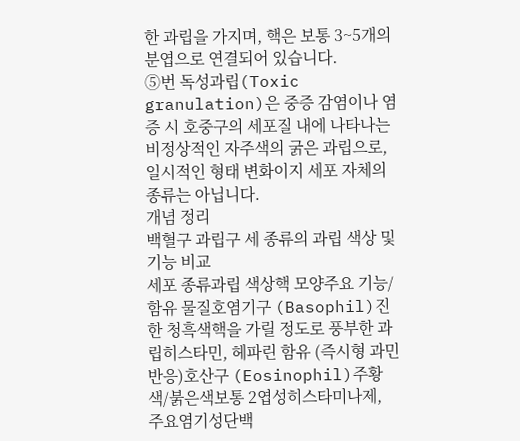한 과립을 가지며, 핵은 보통 3~5개의 분엽으로 연결되어 있습니다.
⑤번 독성과립(Toxic granulation)은 중증 감염이나 염증 시 호중구의 세포질 내에 나타나는 비정상적인 자주색의 굵은 과립으로, 일시적인 형태 변화이지 세포 자체의 종류는 아닙니다.
개념 정리
백혈구 과립구 세 종류의 과립 색상 및 기능 비교
세포 종류과립 색상핵 모양주요 기능/함유 물질호염기구 (Basophil)진한 청흑색핵을 가릴 정도로 풍부한 과립히스타민, 헤파린 함유 (즉시형 과민반응)호산구 (Eosinophil)주황색/붉은색보통 2엽성히스타미나제, 주요염기성단백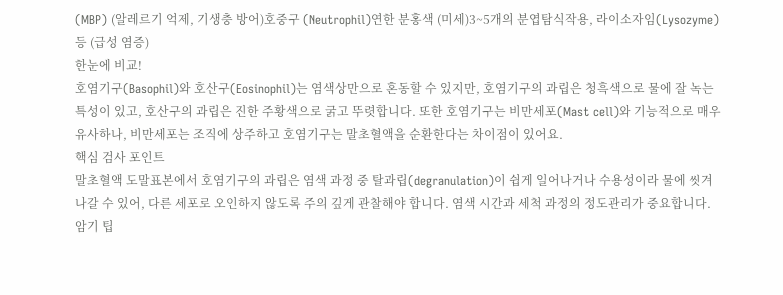(MBP) (알레르기 억제, 기생충 방어)호중구 (Neutrophil)연한 분홍색 (미세)3~5개의 분엽탐식작용, 라이소자임(Lysozyme) 등 (급성 염증)
한눈에 비교!
호염기구(Basophil)와 호산구(Eosinophil)는 염색상만으로 혼동할 수 있지만, 호염기구의 과립은 청흑색으로 물에 잘 녹는 특성이 있고, 호산구의 과립은 진한 주황색으로 굵고 뚜렷합니다. 또한 호염기구는 비만세포(Mast cell)와 기능적으로 매우 유사하나, 비만세포는 조직에 상주하고 호염기구는 말초혈액을 순환한다는 차이점이 있어요.
핵심 검사 포인트
말초혈액 도말표본에서 호염기구의 과립은 염색 과정 중 탈과립(degranulation)이 쉽게 일어나거나 수용성이라 물에 씻겨 나갈 수 있어, 다른 세포로 오인하지 않도록 주의 깊게 관찰해야 합니다. 염색 시간과 세척 과정의 정도관리가 중요합니다.
암기 팁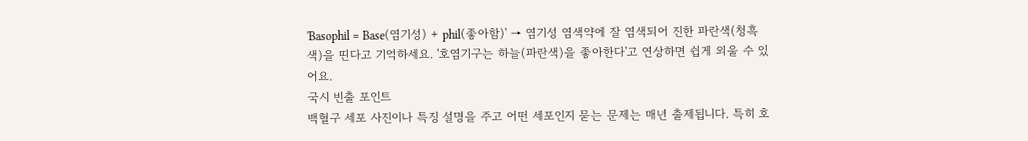'Basophil = Base(염기성) + phil(좋아함)' → 염기성 염색약에 잘 염색되어 진한 파란색(청흑색)을 띤다고 기억하세요. '호염기구는 하늘(파란색)을 좋아한다'고 연상하면 쉽게 외울 수 있어요.
국시 빈출 포인트
백혈구 세포 사진이나 특징 설명을 주고 어떤 세포인지 묻는 문제는 매년 출제됩니다. 특히 호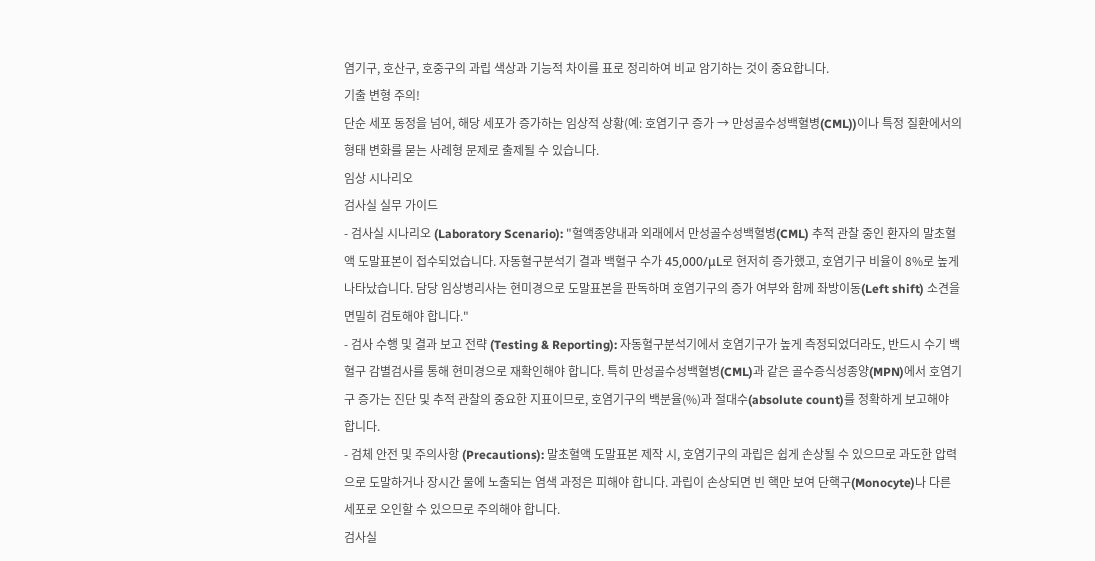염기구, 호산구, 호중구의 과립 색상과 기능적 차이를 표로 정리하여 비교 암기하는 것이 중요합니다.
기출 변형 주의!
단순 세포 동정을 넘어, 해당 세포가 증가하는 임상적 상황(예: 호염기구 증가 → 만성골수성백혈병(CML))이나 특정 질환에서의 형태 변화를 묻는 사례형 문제로 출제될 수 있습니다.
임상 시나리오
검사실 실무 가이드
- 검사실 시나리오 (Laboratory Scenario): "혈액종양내과 외래에서 만성골수성백혈병(CML) 추적 관찰 중인 환자의 말초혈액 도말표본이 접수되었습니다. 자동혈구분석기 결과 백혈구 수가 45,000/μL로 현저히 증가했고, 호염기구 비율이 8%로 높게 나타났습니다. 담당 임상병리사는 현미경으로 도말표본을 판독하며 호염기구의 증가 여부와 함께 좌방이동(Left shift) 소견을 면밀히 검토해야 합니다."
- 검사 수행 및 결과 보고 전략 (Testing & Reporting): 자동혈구분석기에서 호염기구가 높게 측정되었더라도, 반드시 수기 백혈구 감별검사를 통해 현미경으로 재확인해야 합니다. 특히 만성골수성백혈병(CML)과 같은 골수증식성종양(MPN)에서 호염기구 증가는 진단 및 추적 관찰의 중요한 지표이므로, 호염기구의 백분율(%)과 절대수(absolute count)를 정확하게 보고해야 합니다.
- 검체 안전 및 주의사항 (Precautions): 말초혈액 도말표본 제작 시, 호염기구의 과립은 쉽게 손상될 수 있으므로 과도한 압력으로 도말하거나 장시간 물에 노출되는 염색 과정은 피해야 합니다. 과립이 손상되면 빈 핵만 보여 단핵구(Monocyte)나 다른 세포로 오인할 수 있으므로 주의해야 합니다.
검사실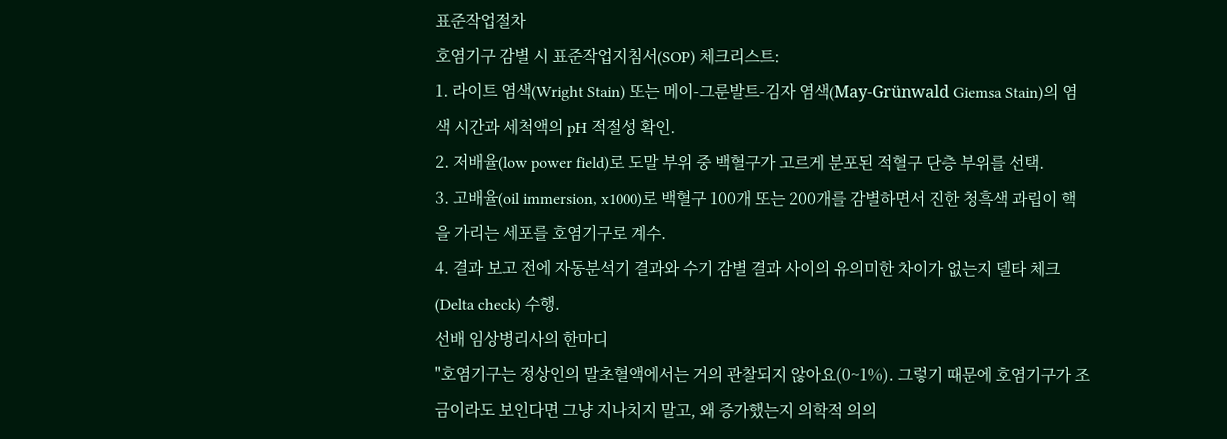표준작업절차
호염기구 감별 시 표준작업지침서(SOP) 체크리스트:
1. 라이트 염색(Wright Stain) 또는 메이-그룬발트-김자 염색(May-Grünwald Giemsa Stain)의 염색 시간과 세척액의 pH 적절성 확인.
2. 저배율(low power field)로 도말 부위 중 백혈구가 고르게 분포된 적혈구 단층 부위를 선택.
3. 고배율(oil immersion, x1000)로 백혈구 100개 또는 200개를 감별하면서 진한 청흑색 과립이 핵을 가리는 세포를 호염기구로 계수.
4. 결과 보고 전에 자동분석기 결과와 수기 감별 결과 사이의 유의미한 차이가 없는지 델타 체크(Delta check) 수행.
선배 임상병리사의 한마디
"호염기구는 정상인의 말초혈액에서는 거의 관찰되지 않아요(0~1%). 그렇기 때문에 호염기구가 조금이라도 보인다면 그냥 지나치지 말고, 왜 증가했는지 의학적 의의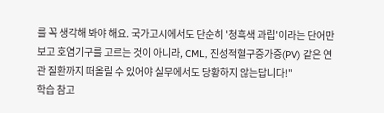를 꼭 생각해 봐야 해요. 국가고시에서도 단순히 '청흑색 과립'이라는 단어만 보고 호염기구를 고르는 것이 아니라, CML, 진성적혈구증가증(PV) 같은 연관 질환까지 떠올릴 수 있어야 실무에서도 당황하지 않는답니다!"
학습 참고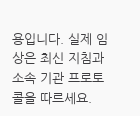용입니다. 실제 임상은 최신 지침과 소속 기관 프로토콜을 따르세요.